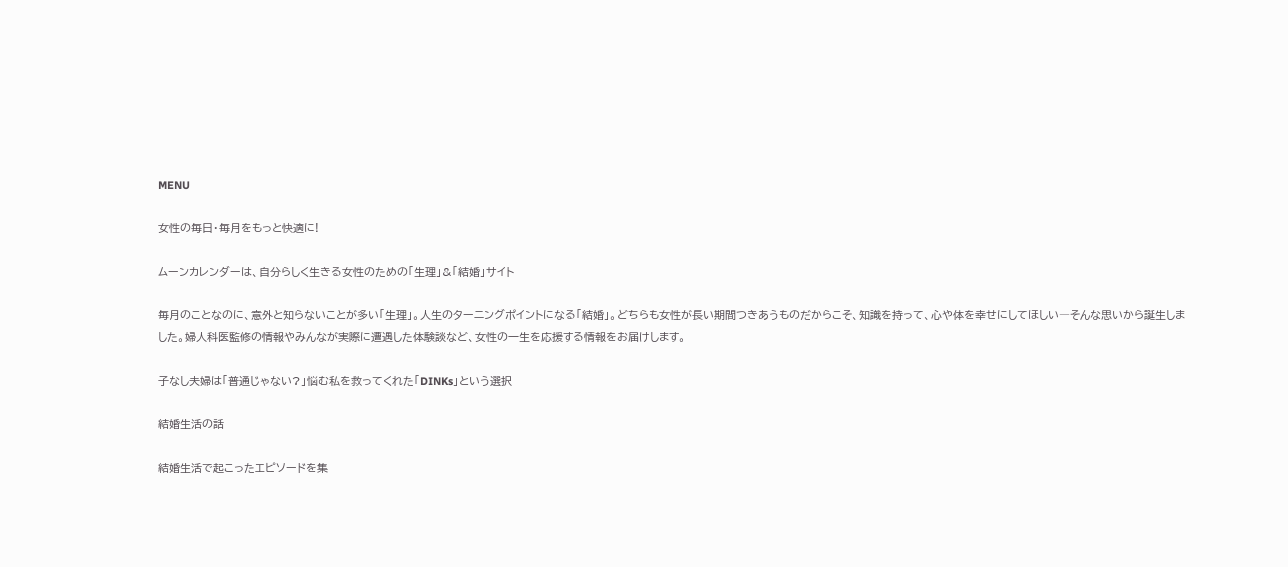MENU

女性の毎日・毎月をもっと快適に!

ムーンカレンダーは、自分らしく生きる女性のための「生理」&「結婚」サイト

毎月のことなのに、意外と知らないことが多い「生理」。人生のターニングポイントになる「結婚」。どちらも女性が長い期間つきあうものだからこそ、知識を持って、心や体を幸せにしてほしい―そんな思いから誕生しました。婦人科医監修の情報やみんなが実際に遭遇した体験談など、女性の一生を応援する情報をお届けします。

子なし夫婦は「普通じゃない?」悩む私を救ってくれた「DINKs」という選択

結婚生活の話

結婚生活で起こったエピソードを集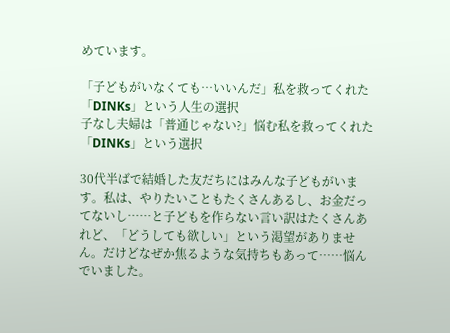めています。

「子どもがいなくても…いいんだ」私を救ってくれた「DINKs」という人生の選択
子なし夫婦は「普通じゃない?」悩む私を救ってくれた「DINKs」という選択

30代半ばで結婚した友だちにはみんな子どもがいます。私は、やりたいこともたくさんあるし、お金だってないし……と子どもを作らない言い訳はたくさんあれど、「どうしても欲しい」という渇望がありません。だけどなぜか焦るような気持ちもあって……悩んでいました。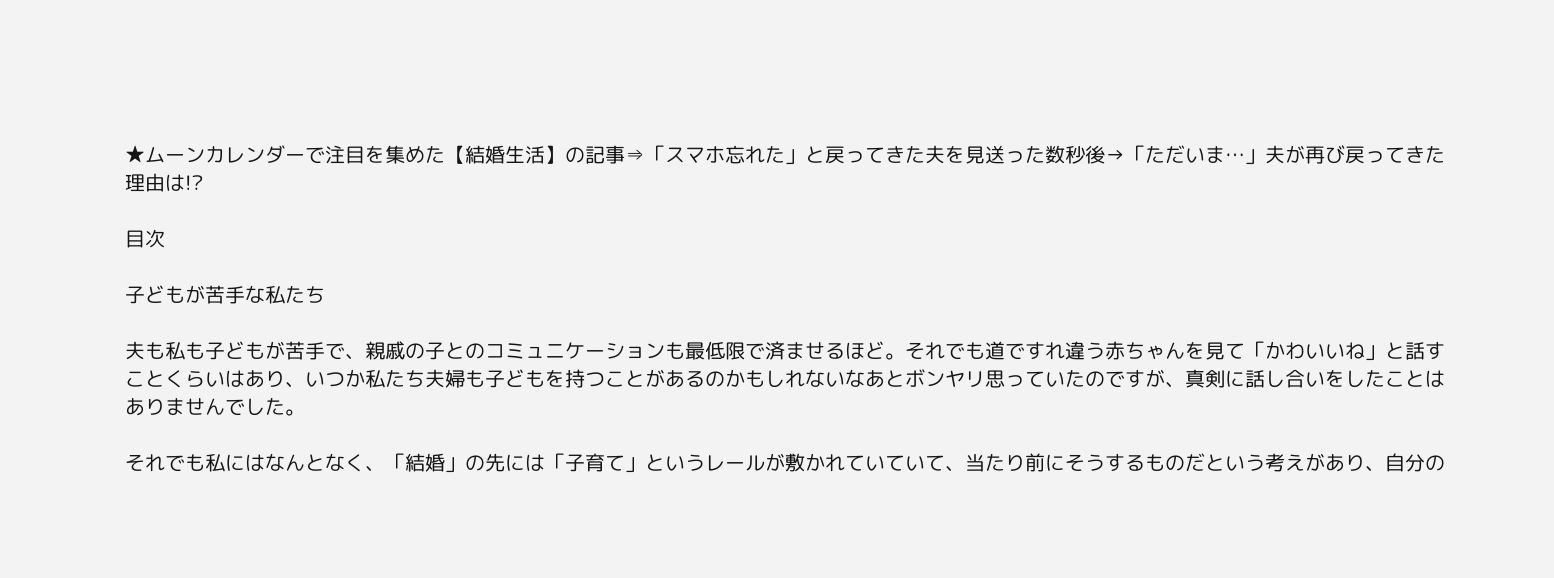★ムーンカレンダーで注目を集めた【結婚生活】の記事⇒「スマホ忘れた」と戻ってきた夫を見送った数秒後→「ただいま…」夫が再び戻ってきた理由は!?

目次

子どもが苦手な私たち

夫も私も子どもが苦手で、親戚の子とのコミュニケーションも最低限で済ませるほど。それでも道ですれ違う赤ちゃんを見て「かわいいね」と話すことくらいはあり、いつか私たち夫婦も子どもを持つことがあるのかもしれないなあとボンヤリ思っていたのですが、真剣に話し合いをしたことはありませんでした。

それでも私にはなんとなく、「結婚」の先には「子育て」というレールが敷かれていていて、当たり前にそうするものだという考えがあり、自分の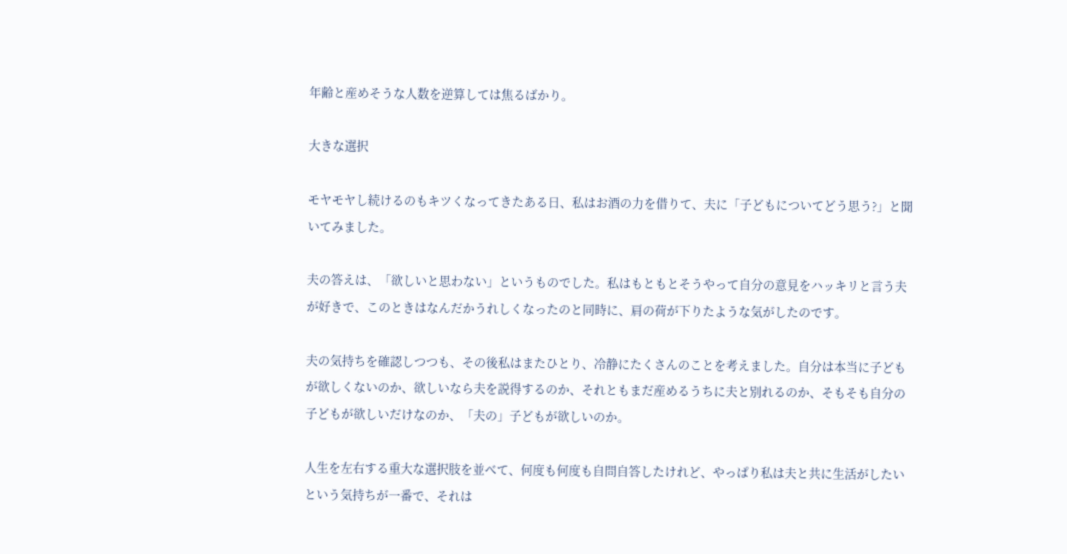年齢と産めそうな人数を逆算しては焦るばかり。

大きな選択

モヤモヤし続けるのもキツくなってきたある日、私はお酒の力を借りて、夫に「子どもについてどう思う?」と聞いてみました。

夫の答えは、「欲しいと思わない」というものでした。私はもともとそうやって自分の意見をハッキリと言う夫が好きで、このときはなんだかうれしくなったのと同時に、肩の荷が下りたような気がしたのです。

夫の気持ちを確認しつつも、その後私はまたひとり、冷静にたくさんのことを考えました。自分は本当に子どもが欲しくないのか、欲しいなら夫を説得するのか、それともまだ産めるうちに夫と別れるのか、そもそも自分の子どもが欲しいだけなのか、「夫の」子どもが欲しいのか。

人生を左右する重大な選択肢を並べて、何度も何度も自問自答したけれど、やっぱり私は夫と共に生活がしたいという気持ちが一番で、それは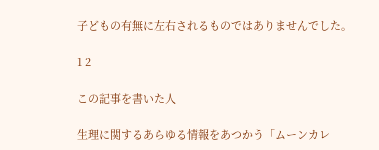子どもの有無に左右されるものではありませんでした。

1 2

この記事を書いた人

生理に関するあらゆる情報をあつかう「ムーンカレ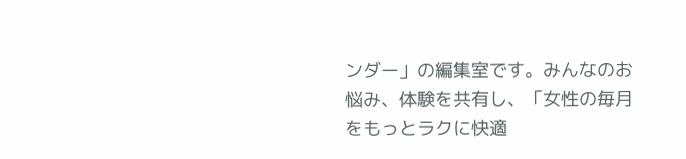ンダー」の編集室です。みんなのお悩み、体験を共有し、「女性の毎月をもっとラクに快適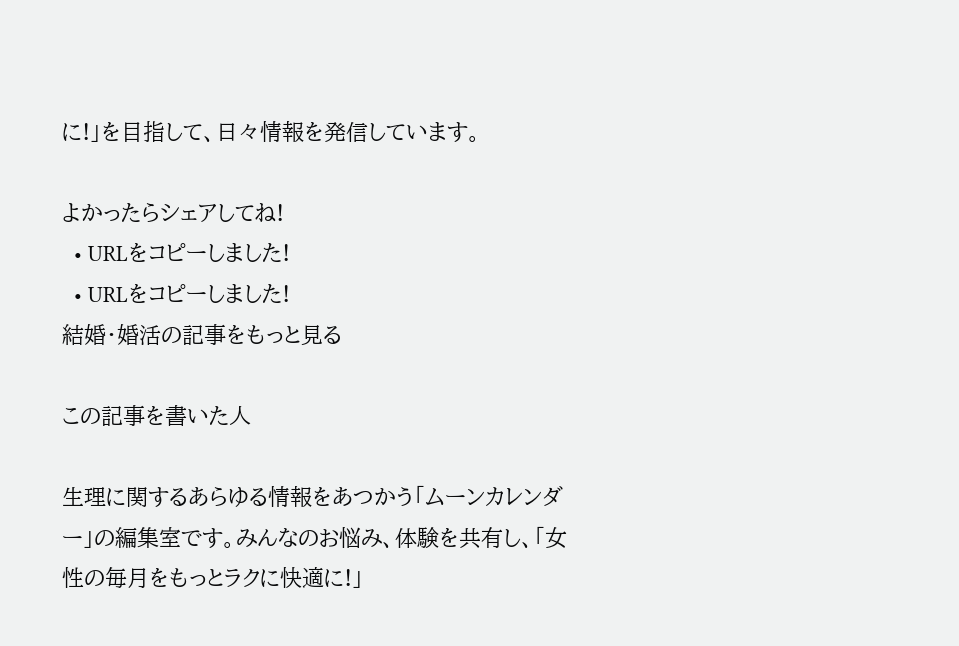に!」を目指して、日々情報を発信しています。

よかったらシェアしてね!
  • URLをコピーしました!
  • URLをコピーしました!
結婚・婚活の記事をもっと見る

この記事を書いた人

生理に関するあらゆる情報をあつかう「ムーンカレンダー」の編集室です。みんなのお悩み、体験を共有し、「女性の毎月をもっとラクに快適に!」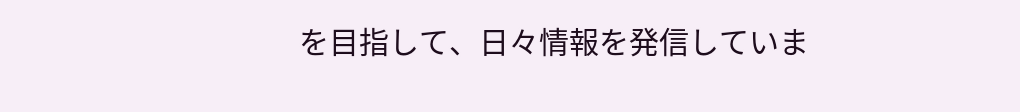を目指して、日々情報を発信していま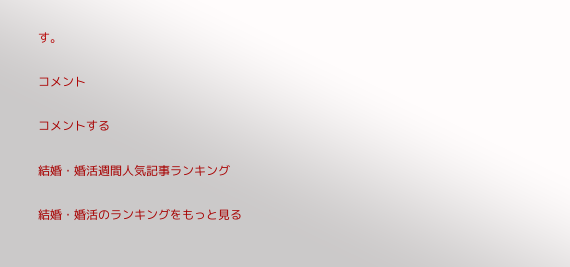す。

コメント

コメントする

結婚・婚活週間人気記事ランキング

結婚・婚活のランキングをもっと見る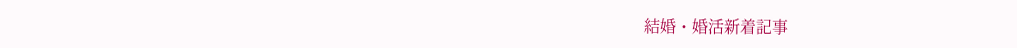結婚・婚活新着記事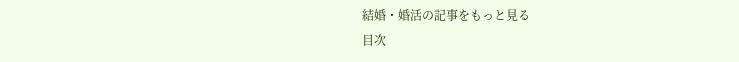結婚・婚活の記事をもっと見る
目次